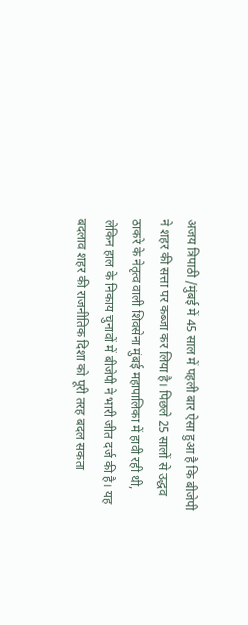अजय त्रिपाठी /मुंबई में 45 साल में पहली बार ऐसा हुआ है कि बीजेपी ने शहर की सत्ता पर कब्जा कर लिया है। पिछले 25 सालों से उद्धव ठाकरे के नेतृत्व वाली शिवसेना मुंबई महापालिका में हावी रही थी, लेकिन हाल के निकाय चुनावों में बीजेपी ने भारी जीत दर्ज की है। यह बदलाव शहर की राजनीतिक दिशा को पूरी तरह बदल सकता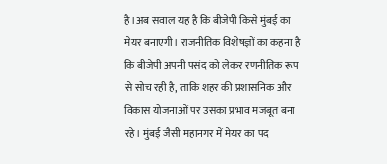है।अब सवाल यह है कि बीजेपी किसे मुंबई का मेयर बनाएगी। राजनीतिक विशेषज्ञों का कहना है कि बीजेपी अपनी पसंद को लेकर रणनीतिक रूप से सोच रही है, ताकि शहर की प्रशासनिक और विकास योजनाओं पर उसका प्रभाव मजबूत बना रहे। मुंबई जैसी महानगर में मेयर का पद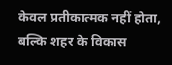केवल प्रतीकात्मक नहीं होता, बल्कि शहर के विकास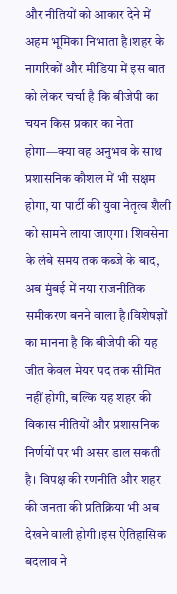और नीतियों को आकार देने में अहम भूमिका निभाता है।शहर के नागरिकों और मीडिया में इस बात को लेकर चर्चा है कि बीजेपी का चयन किस प्रकार का नेता होगा—क्या वह अनुभव के साथ प्रशासनिक कौशल में भी सक्षम होगा, या पार्टी की युवा नेतृत्व शैली को सामने लाया जाएगा। शिवसेना के लंबे समय तक कब्जे के बाद, अब मुंबई में नया राजनीतिक समीकरण बनने वाला है।विशेषज्ञों का मानना है कि बीजेपी की यह जीत केवल मेयर पद तक सीमित नहीं होगी, बल्कि यह शहर की विकास नीतियों और प्रशासनिक निर्णयों पर भी असर डाल सकती है। विपक्ष की रणनीति और शहर की जनता की प्रतिक्रिया भी अब देखने वाली होगी।इस ऐतिहासिक बदलाव ने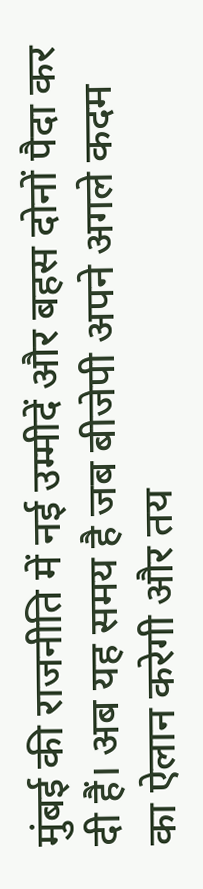मुंबई की राजनीति में नई उम्मीदें और बहस दोनों पैदा कर दी हैं। अब यह समय है जब बीजेपी अपने अगले कदम का ऐलान करेगी और तय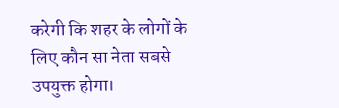करेगी कि शहर के लोगों के लिए कौन सा नेता सबसे उपयुक्त होगा।